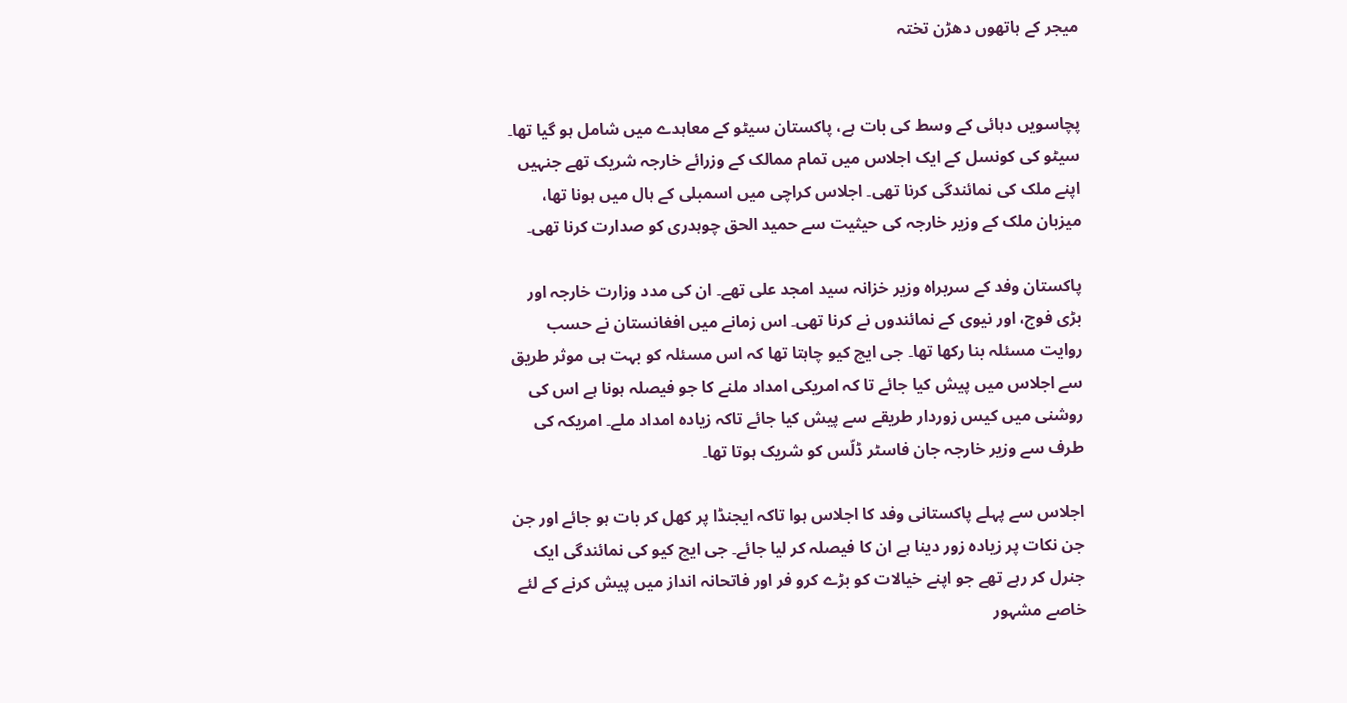میجر کے ہاتھوں دھڑن تختہ


پچاسویں دہائی کے وسط کی بات ہے، پاکستان سیٹو کے معاہدے میں شامل ہو گیا تھا۔ سیٹو کی کونسل کے ایک اجلاس میں تمام ممالک کے وزرائے خارجہ شریک تھے جنہیں اپنے ملک کی نمائندگی کرنا تھی۔ اجلاس کراچی میں اسمبلی کے ہال میں ہونا تھا، میزبان ملک کے وزیر خارجہ کی حیثیت سے حمید الحق چوہدری کو صدارت کرنا تھی۔

پاکستان وفد کے سربراہ وزیر خزانہ سید امجد علی تھے۔ ان کی مدد وزارت خارجہ اور بڑی فوج، اور نیوی کے نمائندوں نے کرنا تھی۔ اس زمانے میں افغانستان نے حسب روایت مسئلہ بنا رکھا تھا۔ جی ایچ کیو چاہتا تھا کہ اس مسئلہ کو بہت ہی موثر طریق سے اجلاس میں پیش کیا جائے تا کہ امریکی امداد ملنے کا جو فیصلہ ہونا ہے اس کی روشنی میں کیس زوردار طریقے سے پیش کیا جائے تاکہ زیادہ امداد ملے۔ امریکہ کی طرف سے وزیر خارجہ جان فاسٹر ڈلّس کو شریک ہوتا تھا۔

اجلاس سے پہلے پاکستانی وفد کا اجلاس ہوا تاکہ ایجنڈا پر کھل کر بات ہو جائے اور جن جن نکات پر زیادہ زور دینا ہے ان کا فیصلہ کر لیا جائے۔ جی ایچ کیو کی نمائندگی ایک جنرل کر رہے تھے جو اپنے خیالات کو بڑے کرو فر اور فاتحانہ انداز میں پیش کرنے کے لئے خاصے مشہور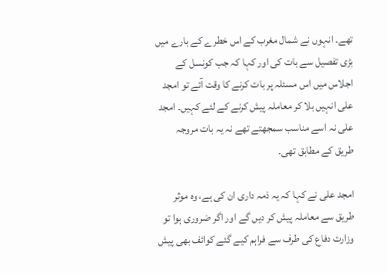تھے۔ انہوں نے شمال مغرب کے اس خطرے کے بارے میں بڑی تفصیل سے بات کی اور کہا کہ جب کونسل کے اجلاس میں اس مسئلہ پر بات کرنے کا وقت آئے تو امجد علی انہیں بلا کر معاملہ پیش کرنے کے لئے کہیں۔ امجد علی نہ اسے مناسب سمجھتے تھے نہ یہ بات مروجہ طریق کے مطابق تھی۔

امجد علی نے کہا کہ یہ ذمہ داری ان کی ہے، وہ موثر طریق سے معاملہ پیش کر دیں گے اور اگر ضروری ہوا تو وزارت دفاع کی طرف سے فراہم کیے گئے کوائف بھی پیش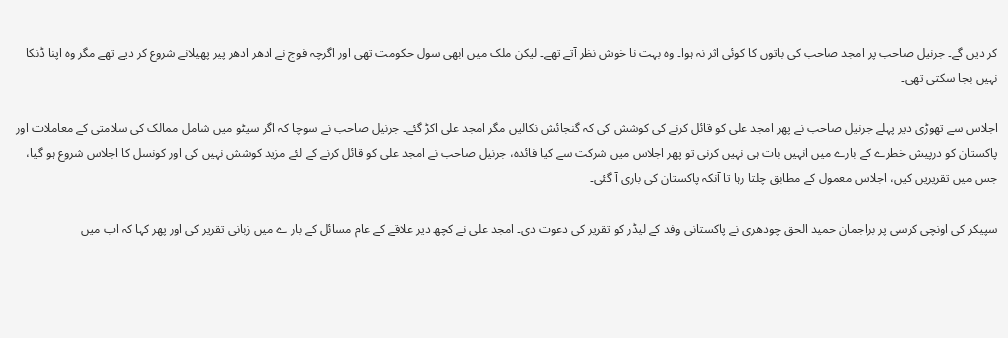کر دیں گے۔ جرنیل صاحب پر امجد صاحب کی باتوں کا کوئی اثر نہ ہوا۔ وہ بہت نا خوش نظر آتے تھے۔ لیکن ملک میں ابھی سول حکومت تھی اور اگرچہ فوج نے ادھر ادھر پیر پھیلانے شروع کر دیے تھے مگر وہ اپنا ڈنکا نہیں بجا سکتی تھی۔

اجلاس سے تھوڑی دیر پہلے جرنیل صاحب نے پھر امجد علی کو قائل کرنے کی کوشش کی کہ گنجائش نکالیں مگر امجد علی اکڑ گئے۔ جرنیل صاحب نے سوچا کہ اگر سیٹو میں شامل ممالک کی سلامتی کے معاملات اور پاکستان کو درپیش خطرے کے بارے میں انہیں بات ہی نہیں کرنی تو پھر اجلاس میں شرکت سے کیا فائدہ، جرنیل صاحب نے امجد علی کو قائل کرنے کے لئے مزید کوشش نہیں کی اور کونسل کا اجلاس شروع ہو گیا، جس میں تقریریں کیں، اجلاس معمول کے مطابق چلتا رہا تا آنکہ پاکستان کی باری آ گئی۔

سپیکر کی اونچی کرسی پر براجمان حمید الحق چودھری نے پاکستانی وفد کے لیڈر کو تقریر کی دعوت دی۔ امجد علی نے کچھ دیر علاقے کے عام مسائل کے بار ے میں زبانی تقریر کی اور پھر کہا کہ اب میں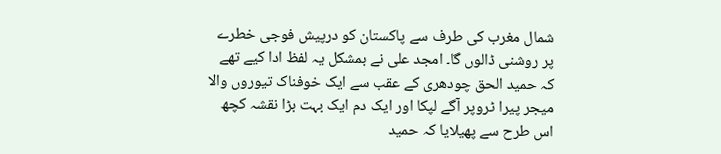شمال مغرب کی طرف سے پاکستان کو درپیش فوجی خطرے پر روشنی ڈالوں گا۔ امجد علی نے بمشکل یہ لفظ ادا کیے تھے کہ حمید الحق چودھری کے عقب سے ایک خوفناک تیوروں والا میجر پیرا ٹروپر آگے لپکا اور ایک دم ایک بہت بڑا نقشہ کچھ اس طرح سے پھیلایا کہ حمید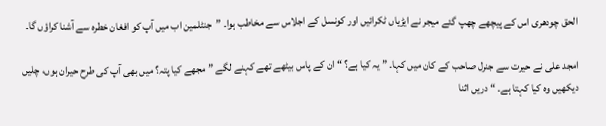الحق چودھری اس کے پیچھے چھپ گئے میجر نے ایڑیاں ٹکرائیں اور کونسل کے اجلاس سے مخاطب ہوا۔ ”جنٹلمین اب میں آپ کو افغان خطرہ سے آشنا کراؤں گا۔

امجد علی نے حیرت سے جنرل صاحب کے کان میں کہا۔ ” یہ کیا ہے؟ “ ان کے پاس بیٹھے تھے کہنے لگے ” مجھے کیا پتہ؟ میں بھی آپ کی طرح حیران ہوں، چلیں دیکھیں وہ کیا کہتا ہے۔ “ دریں اثنا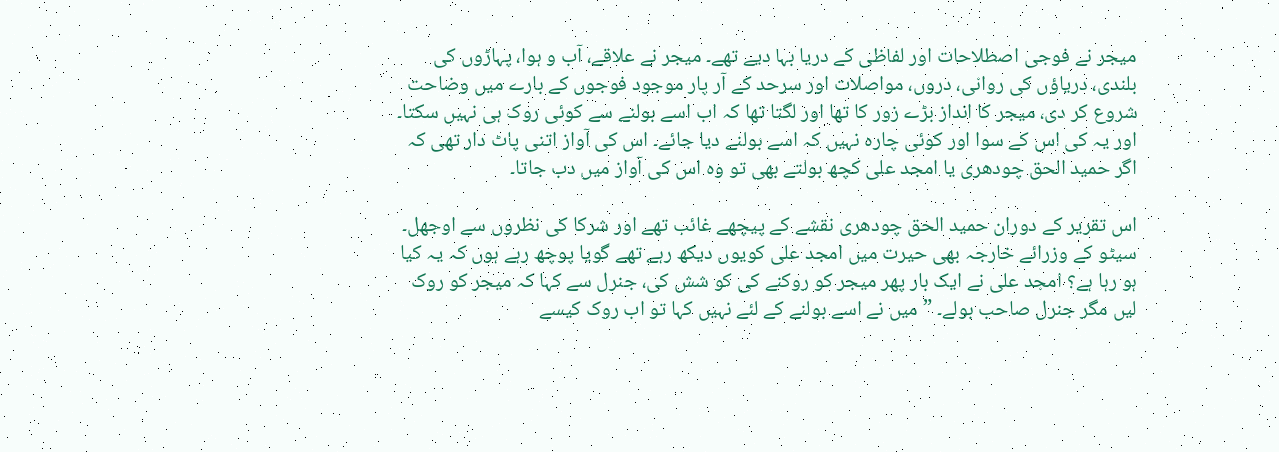میجر نے فوجی اصطلاحات اور لفاظی کے دریا بہا دیے تھے۔ میجر نے علاقے، آب و ہوا، پہاڑوں کی بلندی، دریاؤں کی روانی، دروں، مواصلات اور سرحد کے آر پار موجود فوجوں کے بارے میں وضاحت شروع کر دی، میجر کا انداز بڑے زور کا تھا اور لگتا تھا کہ اب اسے بولنے سے کوئی روک ہی نہیں سکتا۔ اور یہ کی اس کے سوا اور کوئی چارہ نہیں کہ اسے بولنے دیا جائے۔ اس کی آواز اتنی پاٹ دار تھی کہ اگر حمید الحق چودھری یا امجد علی کچھ بولتے بھی تو وہ اس کی آواز میں دب جاتا۔

اس تقریر کے دوران حمید الحق چودھری نقشے کے پیچھے غائب تھے اور شرکا کی نظروں سے اوجھل۔ سیٹو کے وزرائے خارجہ بھی حیرت میں امجد علی کویوں دیکھ رہے تھے گویا پوچھ رہے ہوں کہ یہ کیا ہو رہا ہے؟ امجد علی نے ایک بار پھر میجر کو روکنے کی کو شش کی، جنرل سے کہا کہ میجر کو روک لیں مگر جنرل صاحب بولے۔ ”میں نے اسے بولنے کے لئے نہیں کہا تو اب روک کیسے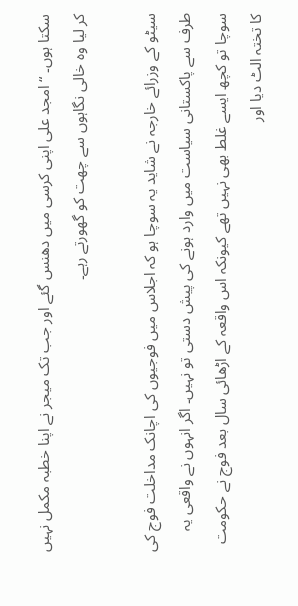سکتا ہوں۔ “ امجد علی اپنی کرسی میں دھنس گئے اور جب تک میجر نے اپنا خطبہ مکمل نہیں کر لیا وہ خالی نگاہوں سے چھت کو گھورتے رہے۔

سیٹو کے وزرائے خارجہ نے شاید یہ سوچا ہو کہ اجلاس میں فوجیوں کی اچانک مداخلت فوج کی طرف سے پاکستانی سیاست میں وارد ہونے کی پیش دستی تو نہیں۔ اگر انہوں نے واقعی یہ سوچا تو کچھ ایسے غلط بھی نہیں تھے کیونکہ اس واقعہ کے اڑھائی سال بعد فوج نے حکومت کا تختہ الٹ دیا اور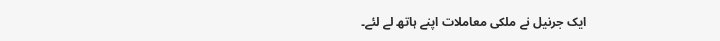ایک جرنیل نے ملکی معاملات اپنے ہاتھ لے لئے۔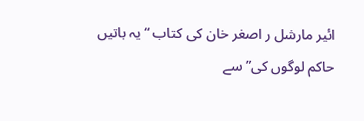ائیر مارشل ر اصغر خان کی کتاب “یہ باتیں حاکم لوگوں کی” سے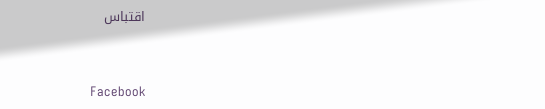اقتباس


Facebook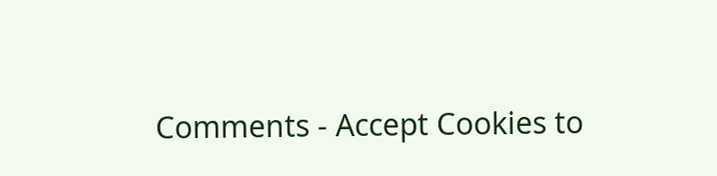Comments - Accept Cookies to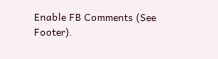Enable FB Comments (See Footer).